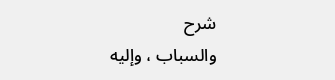شرح
والسباب ، وإليه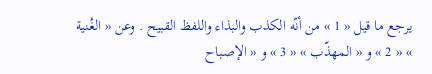يرجع ما قيل « 1 » من أنّه الكذب والبذاء واللفظ القبيح . وعن « الغُنية » « 2 » و « المهذّب » « 3 » و « الإصباح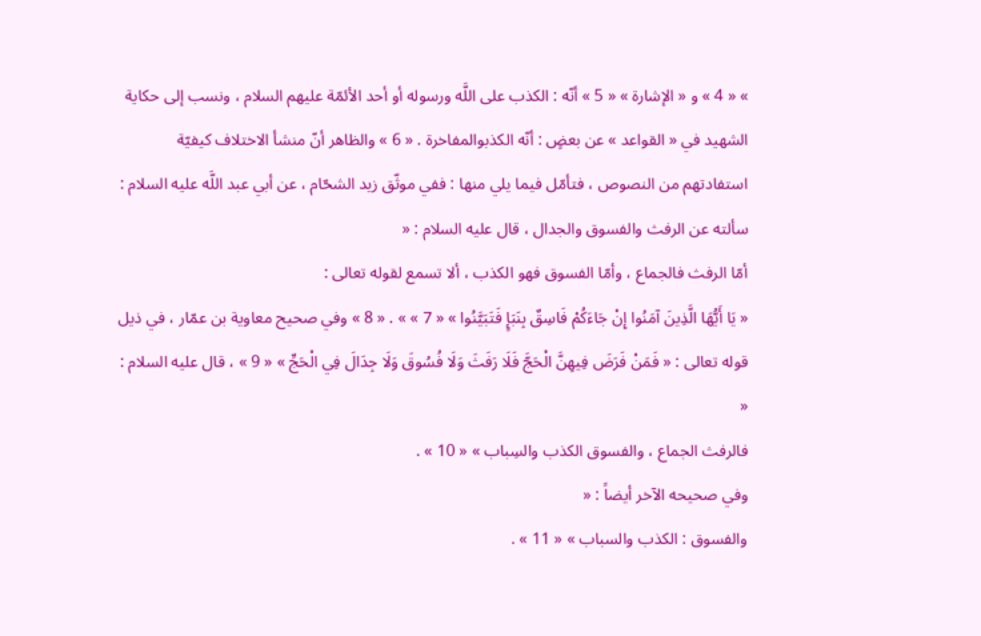» « 4 » و « الإشارة » « 5 » أنّه : الكذب على اللَّه ورسوله أو أحد الأئمّة عليهم السلام ، ونسب إلى حكاية الشهيد في « القواعد » عن بعضٍ : أنّه الكذبوالمفاخرة . « 6 » والظاهر أنّ منشأ الاختلاف كيفيّة استفادتهم من النصوص ، فتأمّل فيما يلي منها : ففي موثّق زيد الشحّام ، عن أبي عبد اللَّه عليه السلام : سألته عن الرفث والفسوق والجدال ، قال عليه السلام : «
أمّا الرفث فالجماع ، وأمّا الفسوق فهو الكذب ، ألا تسمع لقوله تعالى :
« يَا أَيُّهَا الَّذِينَ آمَنُوا إِنْ جَاءَكُمْ فَاسِقٌ بِنَبَإٍ فَتَبَيَّنُوا » « 7 » » . « 8 » وفي صحيح معاوية بن عمّار ، في ذيل قوله تعالى : « فَمَنْ فَرَضَ فِيهِنَّ الْحَجَّ فَلَا رَفَثَ وَلَا فُسُوقَ وَلَا جِدَالَ فِي الْحَجِّ » « 9 » ، قال عليه السلام : «
فالرفث الجماع ، والفسوق الكذب والسِباب » « 10 » .
وفي صحيحه الآخر أيضاً : «
والفسوق : الكذب والسباب » « 11 » .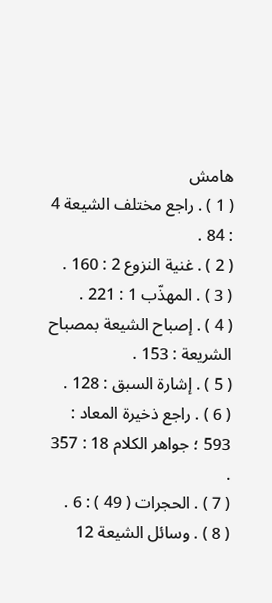هامش
( 1 ) . راجع مختلف الشيعة 4 : 84 .
( 2 ) . غنية النزوع 2 : 160 .
( 3 ) . المهذّب 1 : 221 .
( 4 ) . إصباح الشيعة بمصباح الشريعة : 153 .
( 5 ) . إشارة السبق : 128 .
( 6 ) . راجع ذخيرة المعاد : 593 ؛ جواهر الكلام 18 : 357 .
( 7 ) . الحجرات ( 49 ) : 6 .
( 8 ) . وسائل الشيعة 12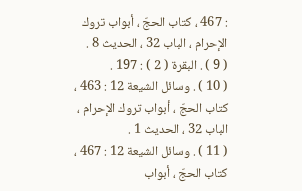: 467 ، كتاب الحجّ ، أبواب تروك الإحرام ، الباب 32 ، الحديث 8 .
( 9 ) . البقرة ( 2 ) : 197 .
( 10 ) . وسائل الشيعة 12 : 463 ، كتاب الحجّ ، أبواب تروك الإحرام ، الباب 32 ، الحديث 1 .
( 11 ) . وسائل الشيعة 12 : 467 ، كتاب الحجّ ، أبواب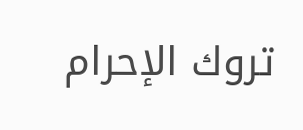تروك الإحرام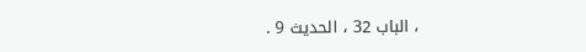، الباب 32 ، الحديث 9 .